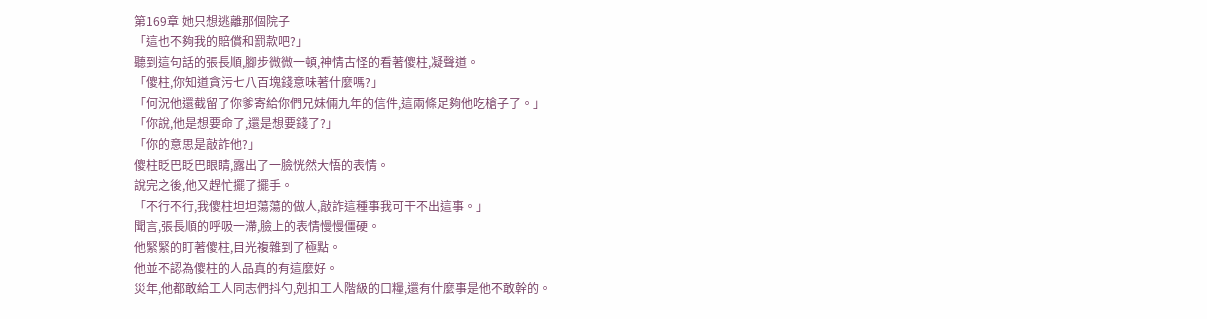第169章 她只想逃離那個院子
「這也不夠我的賠償和罰款吧?」
聽到這句話的張長順,腳步微微一頓,神情古怪的看著傻柱,凝聲道。
「傻柱,你知道貪污七八百塊錢意味著什麼嗎?」
「何況他還截留了你爹寄給你們兄妹倆九年的信件,這兩條足夠他吃槍子了。」
「你說,他是想要命了,還是想要錢了?」
「你的意思是敲詐他?」
傻柱眨巴眨巴眼睛,露出了一臉恍然大悟的表情。
說完之後,他又趕忙擺了擺手。
「不行不行,我傻柱坦坦蕩蕩的做人,敲詐這種事我可干不出這事。」
聞言,張長順的呼吸一滯,臉上的表情慢慢僵硬。
他緊緊的盯著傻柱,目光複雜到了極點。
他並不認為傻柱的人品真的有這麼好。
災年,他都敢給工人同志們抖勺,剋扣工人階級的口糧,還有什麼事是他不敢幹的。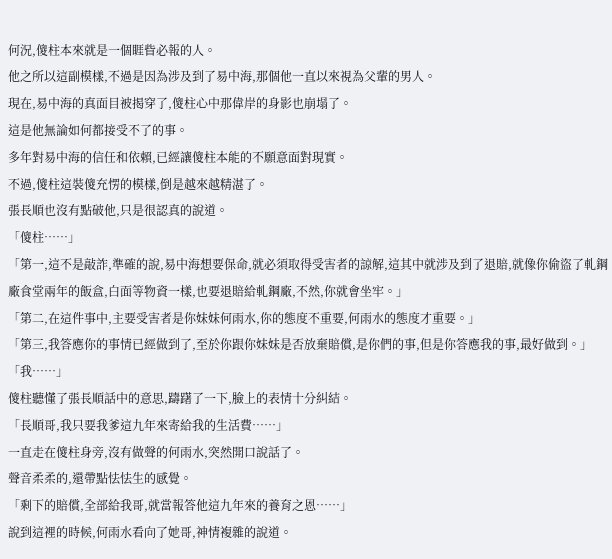何況,傻柱本來就是一個睚眥必報的人。
他之所以這副模樣,不過是因為涉及到了易中海,那個他一直以來視為父輩的男人。
現在,易中海的真面目被揭穿了,傻柱心中那偉岸的身影也崩塌了。
這是他無論如何都接受不了的事。
多年對易中海的信任和依賴,已經讓傻柱本能的不願意面對現實。
不過,傻柱這裝傻充愣的模樣,倒是越來越精湛了。
張長順也沒有點破他,只是很認真的說道。
「傻柱……」
「第一,這不是敲詐,準確的說,易中海想要保命,就必須取得受害者的諒解,這其中就涉及到了退賠,就像你偷盜了軋鋼廠食堂兩年的飯盒,白面等物資一樣,也要退賠給軋鋼廠,不然,你就會坐牢。」
「第二,在這件事中,主要受害者是你妹妹何雨水,你的態度不重要,何雨水的態度才重要。」
「第三,我答應你的事情已經做到了,至於你跟你妹妹是否放棄賠償,是你們的事,但是你答應我的事,最好做到。」
「我……」
傻柱聽懂了張長順話中的意思,躊躇了一下,臉上的表情十分糾結。
「長順哥,我只要我爹這九年來寄給我的生活費……」
一直走在傻柱身旁,沒有做聲的何雨水,突然開口說話了。
聲音柔柔的,還帶點怯怯生的感覺。
「剩下的賠償,全部給我哥,就當報答他這九年來的養育之恩……」
說到這裡的時候,何雨水看向了她哥,神情複雜的說道。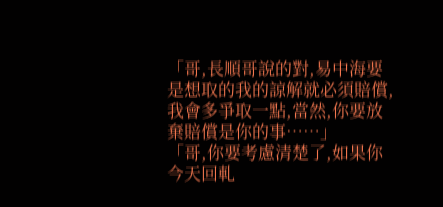「哥,長順哥說的對,易中海要是想取的我的諒解就必須賠償,我會多爭取一點,當然,你要放棄賠償是你的事……」
「哥,你要考慮清楚了,如果你今天回軋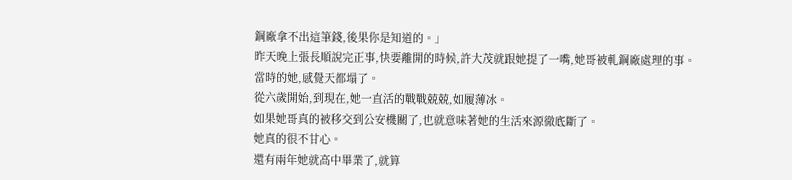鋼廠拿不出這筆錢,後果你是知道的。」
昨天晚上張長順說完正事,快要離開的時候,許大茂就跟她提了一嘴,她哥被軋鋼廠處理的事。
當時的她,感覺天都塌了。
從六歲開始,到現在,她一直活的戰戰兢兢,如履薄冰。
如果她哥真的被移交到公安機關了,也就意味著她的生活來源徹底斷了。
她真的很不甘心。
還有兩年她就高中畢業了,就算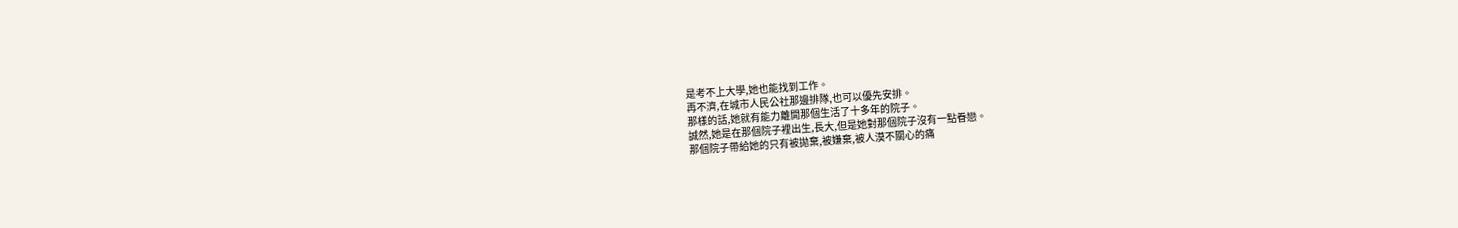是考不上大學,她也能找到工作。
再不濟,在城市人民公社那邊排隊,也可以優先安排。
那樣的話,她就有能力離開那個生活了十多年的院子。
誠然,她是在那個院子裡出生,長大,但是她對那個院子沒有一點眷戀。
那個院子帶給她的只有被拋棄,被嫌棄,被人漠不關心的痛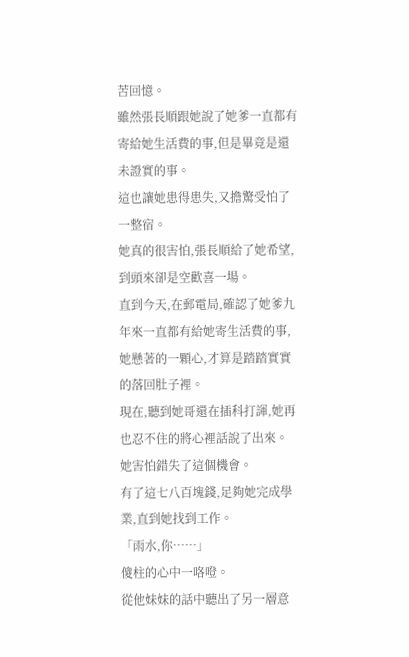苦回憶。
雖然張長順跟她說了她爹一直都有寄給她生活費的事,但是畢竟是還未證實的事。
這也讓她患得患失,又擔驚受怕了一整宿。
她真的很害怕,張長順給了她希望,到頭來卻是空歡喜一場。
直到今天,在郵電局,確認了她爹九年來一直都有給她寄生活費的事,她懸著的一顆心,才算是踏踏實實的落回肚子裡。
現在,聽到她哥還在插科打諢,她再也忍不住的將心裡話說了出來。
她害怕錯失了這個機會。
有了這七八百塊錢,足夠她完成學業,直到她找到工作。
「雨水,你……」
傻柱的心中一咯噔。
從他妹妹的話中聽出了另一層意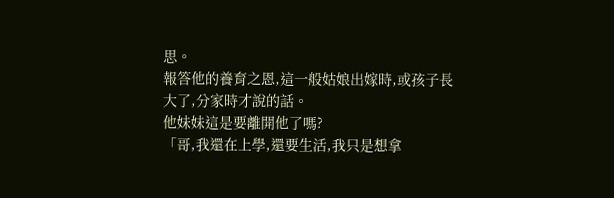思。
報答他的養育之恩,這一般姑娘出嫁時,或孩子長大了,分家時才說的話。
他妹妹這是要離開他了嗎?
「哥,我還在上學,還要生活,我只是想拿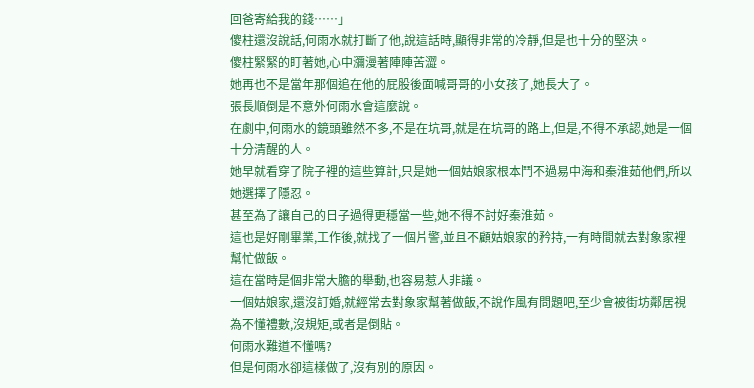回爸寄給我的錢……」
傻柱還沒說話,何雨水就打斷了他,說這話時,顯得非常的冷靜,但是也十分的堅決。
傻柱緊緊的盯著她,心中瀰漫著陣陣苦澀。
她再也不是當年那個追在他的屁股後面喊哥哥的小女孩了,她長大了。
張長順倒是不意外何雨水會這麼說。
在劇中,何雨水的鏡頭雖然不多,不是在坑哥,就是在坑哥的路上,但是,不得不承認,她是一個十分清醒的人。
她早就看穿了院子裡的這些算計,只是她一個姑娘家根本鬥不過易中海和秦淮茹他們,所以她選擇了隱忍。
甚至為了讓自己的日子過得更穩當一些,她不得不討好秦淮茹。
這也是好剛畢業,工作後,就找了一個片警,並且不顧姑娘家的矜持,一有時間就去對象家裡幫忙做飯。
這在當時是個非常大膽的舉動,也容易惹人非議。
一個姑娘家,還沒訂婚,就經常去對象家幫著做飯,不說作風有問題吧,至少會被街坊鄰居視為不懂禮數,沒規矩,或者是倒貼。
何雨水難道不懂嗎?
但是何雨水卻這樣做了,沒有別的原因。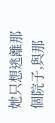她只想逃離那個院子,與那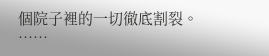個院子裡的一切徹底割裂。
……